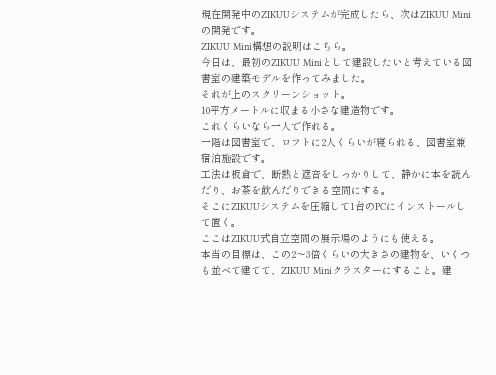現在開発中のZIKUUシステムが完成したら、次はZIKUU Miniの開発です。
ZIKUU Mini構想の説明はこちら。
今日は、最初のZIKUU Miniとして建設したいと考えている図書室の建築モデルを作ってみました。
それが上のスクリーンショット。
10平方メートルに収まる小さな建造物です。
これくらいなら一人で作れる。
一階は図書室で、ロフトに2人くらいが寝られる、図書室兼宿泊施設です。
工法は板倉で、断熱と遮音をしっかりして、静かに本を読んだり、お茶を飲んだりできる空間にする。
そこにZIKUUシステムを圧縮して1台のPCにインストールして置く。
ここはZIKUU式自立空間の展示場のようにも使える。
本当の目標は、この2〜3倍くらいの大きさの建物を、いくつも並べて建てて、ZIKUU Miniクラスターにすること。建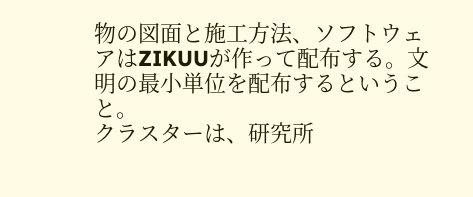物の図面と施工方法、ソフトウェアはZIKUUが作って配布する。文明の最小単位を配布するということ。
クラスターは、研究所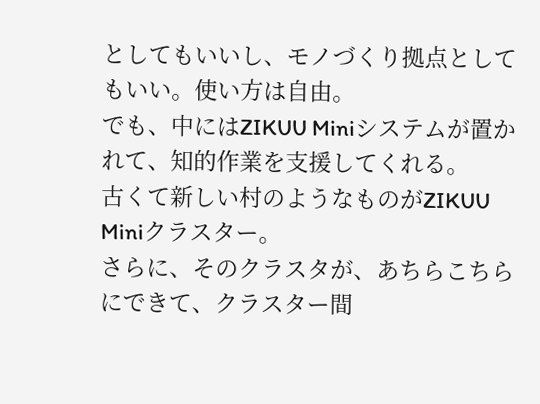としてもいいし、モノづくり拠点としてもいい。使い方は自由。
でも、中にはZIKUU Miniシステムが置かれて、知的作業を支援してくれる。
古くて新しい村のようなものがZIKUU Miniクラスター。
さらに、そのクラスタが、あちらこちらにできて、クラスター間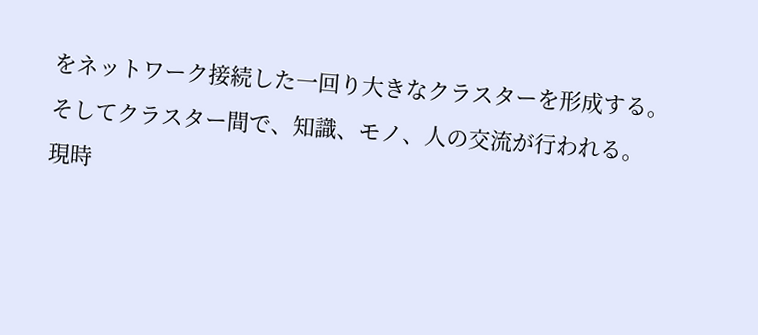をネットワーク接続した一回り大きなクラスターを形成する。そしてクラスター間で、知識、モノ、人の交流が行われる。
現時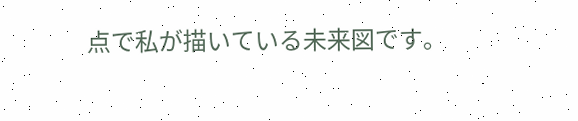点で私が描いている未来図です。